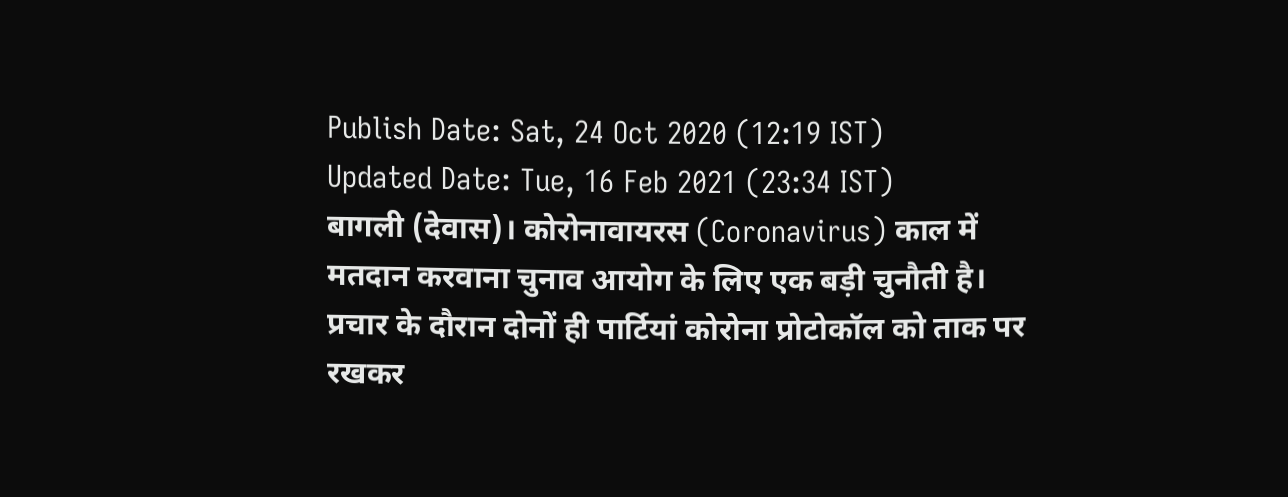Publish Date: Sat, 24 Oct 2020 (12:19 IST)
Updated Date: Tue, 16 Feb 2021 (23:34 IST)
बागली (देवास)। कोरोनावायरस (Coronavirus) काल में मतदान करवाना चुनाव आयोग के लिए एक बड़ी चुनौती है। प्रचार के दौरान दोनों ही पार्टियां कोरोना प्रोटोकॉल को ताक पर रखकर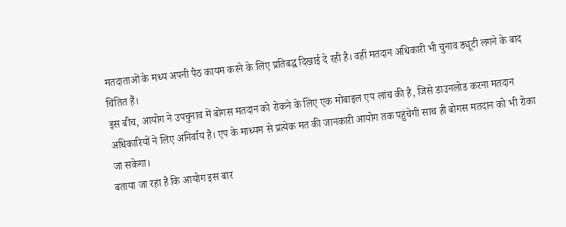मतदाताओं के मध्य अपनी पैठ कायम करने के लिए प्रतिबद्ध दिखाई दे रही है। वहीं मतदान अधिकारी भी चुनाव ड्यूटी लगने के बाद चिंतित हैं।
इस बीच, आयोग ने उपचुनाव में बोगस मतदान को रोकने के लिए एक मोबाइल एप लांच की है, जिसे डाउनलोड करना मतदान अधिकारियों ने लिए अनिर्वाय है। एप के माध्यम से प्रत्येक मत की जानकारी आयोग तक पहुंचेगी साथ ही बोगस मतदान को भी रोका जा सकेगा।
बताया जा रहा है कि आयोग इस बार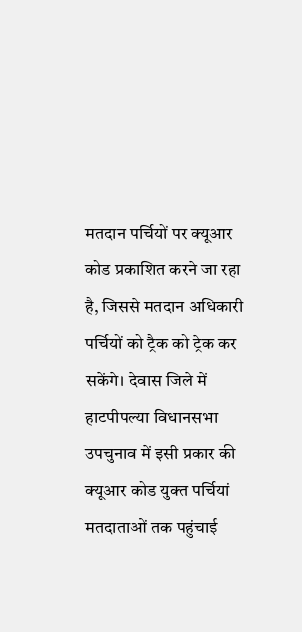मतदान पर्चियों पर क्यूआर कोड प्रकाशित करने जा रहा है, जिससे मतदान अधिकारी पर्चियों को ट्रैक को ट्रेक कर सकेंगे। देवास जिले में हाटपीपल्या विधानसभा उपचुनाव में इसी प्रकार की क्यूआर कोड युक्त पर्चियां मतदाताओं तक पहुंचाई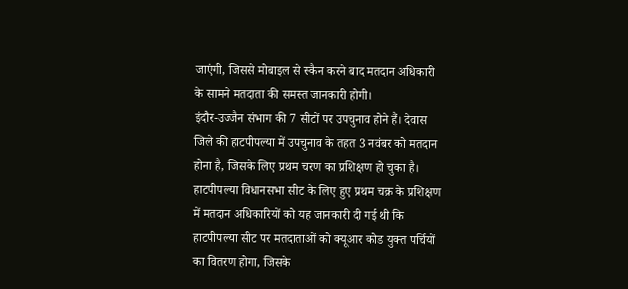जाएंगी, जिससे मोबाइल से स्कैन करने बाद मतदान अधिकारी के सामने मतदाता की समस्त जानकारी होगी।
इंदौर-उज्जैन संभाग की 7 सीटों पर उपचुनाव होने हैं। देवास जिले की हाटपीपल्या में उपचुनाव के तहत 3 नवंबर को मतदान होना है, जिसके लिए प्रथम चरण का प्रशिक्षण हो चुका है। हाटपीपल्या विधानसभा सीट के लिए हुए प्रथम चक्र के प्रशिक्षण में मतदान अधिकारियों को यह जानकारी दी गई थी कि हाटपीपल्या सीट पर मतदाताओं को क्यूआर कोड युक्त पर्चियों का वितरण होगा, जिसके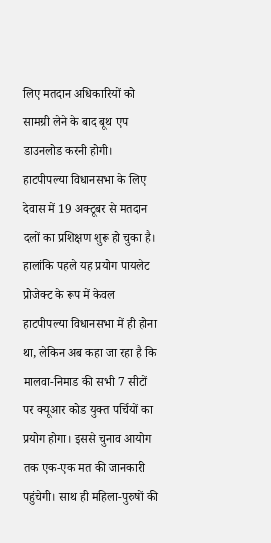लिए मतदान अधिकारियों को सामग्री लेने के बाद बूथ एप डाउनलोड करनी होगी।
हाटपीपल्या विधानसभा के लिए देवास में 19 अक्टूबर से मतदान दलों का प्रशिक्षण शुरू हो चुका है। हालांकि पहले यह प्रयोग पायलेट प्रोजेक्ट के रूप में केवल हाटपीपल्या विधानसभा में ही होना था, लेकिन अब कहा जा रहा है कि मालवा-निमाड की सभी 7 सीटों पर क्यूआर कोड युक्त पर्चियों का प्रयोग होगा। इससे चुनाव आयोग तक एक-एक मत की जानकारी पहुंचेगी। साथ ही महिला-पुरुषों की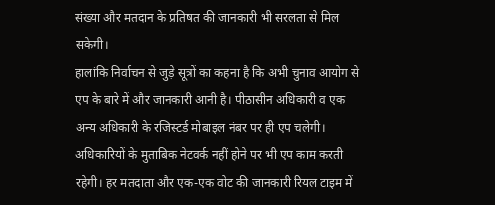संख्या और मतदान के प्रतिषत की जानकारी भी सरलता से मिल सकेगी।
हालांकि निर्वाचन से जुड़े सूत्रों का कहना है कि अभी चुनाव आयोग से एप के बारे में और जानकारी आनी है। पीठासीन अधिकारी व एक अन्य अधिकारी के रजिस्टर्ड मोबाइल नंबर पर ही एप चलेगी। अधिकारियों के मुताबिक नेटवर्क नहीं होने पर भी एप काम करती रहेगी। हर मतदाता और एक-एक वोट की जानकारी रियल टाइम में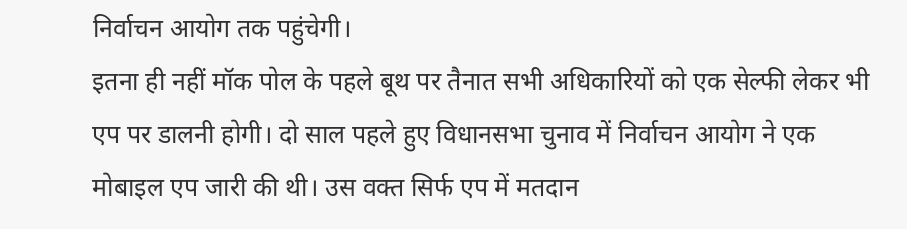निर्वाचन आयोग तक पहुंचेगी।
इतना ही नहीं मॉक पोल के पहले बूथ पर तैनात सभी अधिकारियों को एक सेल्फी लेकर भी एप पर डालनी होगी। दो साल पहले हुए विधानसभा चुनाव में निर्वाचन आयोग ने एक मोबाइल एप जारी की थी। उस वक्त सिर्फ एप में मतदान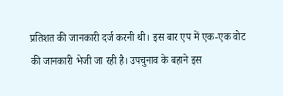प्रतिशत की जानकारी दर्ज करनी थी। इस बार एप में एक-एक वोट की जानकारी भेजी जा रही है। उपचुनाव के बहाने इस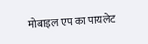मोबाइल एप का पायलेट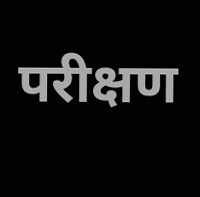परीक्षण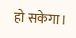हो सकेगा।